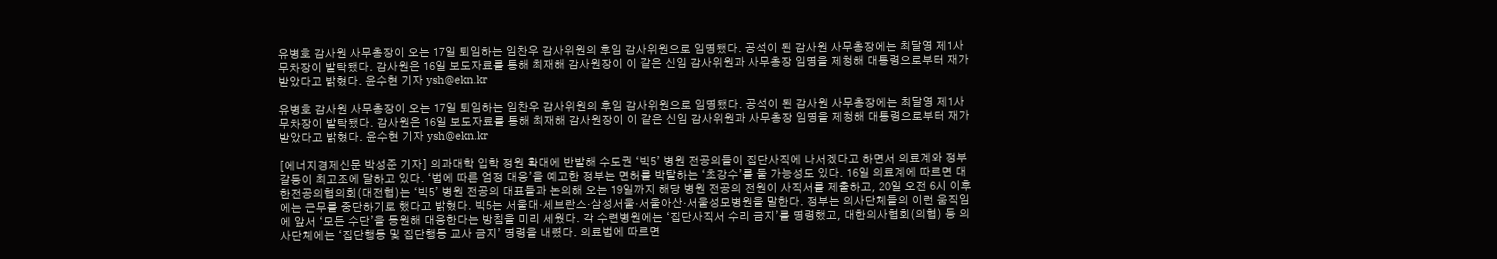유병호 감사원 사무총장이 오는 17일 퇴임하는 임찬우 감사위원의 후임 감사위원으로 임명됐다. 공석이 된 감사원 사무총장에는 최달영 제1사무차장이 발탁됐다. 감사원은 16일 보도자료를 통해 최재해 감사원장이 이 같은 신임 감사위원과 사무총장 임명을 제청해 대통령으로부터 재가받았다고 밝혔다. 윤수현 기자 ysh@ekn.kr

유병호 감사원 사무총장이 오는 17일 퇴임하는 임찬우 감사위원의 후임 감사위원으로 임명됐다. 공석이 된 감사원 사무총장에는 최달영 제1사무차장이 발탁됐다. 감사원은 16일 보도자료를 통해 최재해 감사원장이 이 같은 신임 감사위원과 사무총장 임명을 제청해 대통령으로부터 재가받았다고 밝혔다. 윤수현 기자 ysh@ekn.kr

[에너지경제신문 박성준 기자] 의과대학 입학 정원 확대에 반발해 수도권 ‘빅5’ 병원 전공의들이 집단사직에 나서겠다고 하면서 의료계와 정부 갈등이 최고조에 달하고 있다. ‘법에 따른 엄정 대응’을 예고한 정부는 면허를 박탈하는 ‘초강수’를 둘 가능성도 있다. 16일 의료계에 따르면 대한전공의협의회(대전협)는 ‘빅5’ 병원 전공의 대표들과 논의해 오는 19일까지 해당 병원 전공의 전원이 사직서를 제출하고, 20일 오전 6시 이후에는 근무를 중단하기로 했다고 밝혔다. 빅5는 서울대·세브란스·삼성서울·서울아산·서울성모병원을 말한다. 정부는 의사단체들의 이런 움직임에 앞서 ‘모든 수단’을 동원해 대응한다는 방침을 미리 세웠다. 각 수련병원에는 ‘집단사직서 수리 금지’를 명령했고, 대한의사협회(의협) 등 의사단체에는 ‘집단행동 및 집단행동 교사 금지’ 명령을 내렸다. 의료법에 따르면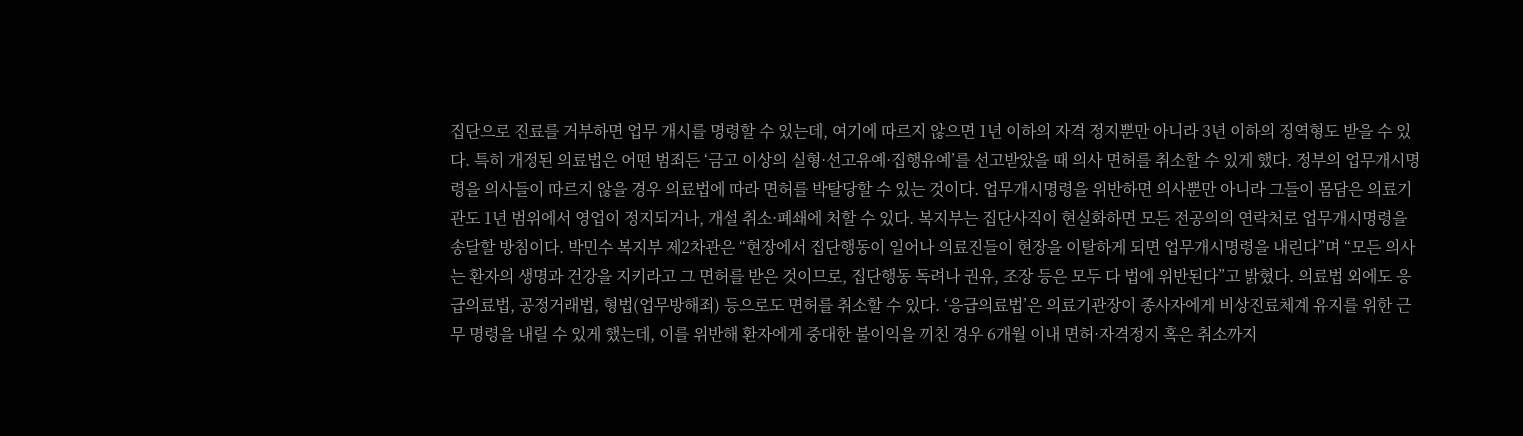집단으로 진료를 거부하면 업무 개시를 명령할 수 있는데, 여기에 따르지 않으면 1년 이하의 자격 정지뿐만 아니라 3년 이하의 징역형도 받을 수 있다. 특히 개정된 의료법은 어떤 범죄든 ‘금고 이상의 실형·선고유예·집행유예’를 선고받았을 때 의사 면허를 취소할 수 있게 했다. 정부의 업무개시명령을 의사들이 따르지 않을 경우 의료법에 따라 면허를 박탈당할 수 있는 것이다. 업무개시명령을 위반하면 의사뿐만 아니라 그들이 몸담은 의료기관도 1년 범위에서 영업이 정지되거나, 개설 취소·폐쇄에 처할 수 있다. 복지부는 집단사직이 현실화하면 모든 전공의의 연락처로 업무개시명령을 송달할 방침이다. 박민수 복지부 제2차관은 “현장에서 집단행동이 일어나 의료진들이 현장을 이탈하게 되면 업무개시명령을 내린다”며 “모든 의사는 환자의 생명과 건강을 지키라고 그 면허를 받은 것이므로, 집단행동 독려나 권유, 조장 등은 모두 다 법에 위반된다”고 밝혔다. 의료법 외에도 응급의료법, 공정거래법, 형법(업무방해죄) 등으로도 면허를 취소할 수 있다. ‘응급의료법’은 의료기관장이 종사자에게 비상진료체계 유지를 위한 근무 명령을 내릴 수 있게 했는데, 이를 위반해 환자에게 중대한 불이익을 끼친 경우 6개월 이내 면허·자격정지 혹은 취소까지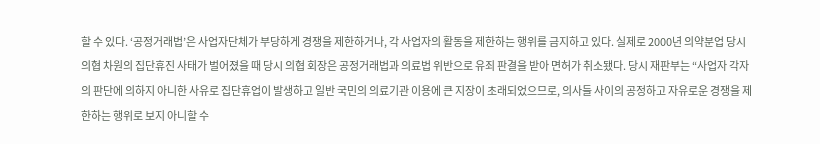할 수 있다. ‘공정거래법’은 사업자단체가 부당하게 경쟁을 제한하거나, 각 사업자의 활동을 제한하는 행위를 금지하고 있다. 실제로 2000년 의약분업 당시 의협 차원의 집단휴진 사태가 벌어졌을 때 당시 의협 회장은 공정거래법과 의료법 위반으로 유죄 판결을 받아 면허가 취소됐다. 당시 재판부는 “사업자 각자의 판단에 의하지 아니한 사유로 집단휴업이 발생하고 일반 국민의 의료기관 이용에 큰 지장이 초래되었으므로, 의사들 사이의 공정하고 자유로운 경쟁을 제한하는 행위로 보지 아니할 수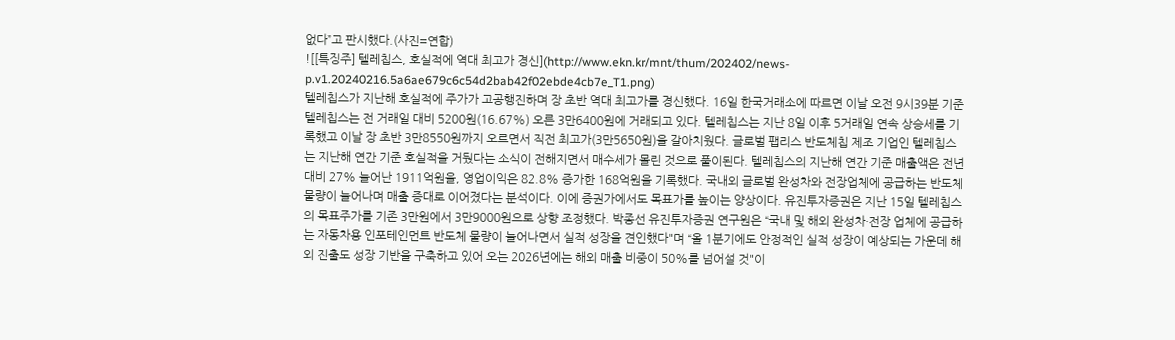없다”고 판시했다.(사진=연합)
![[특징주] 텔레칩스, 호실적에 역대 최고가 경신](http://www.ekn.kr/mnt/thum/202402/news-p.v1.20240216.5a6ae679c6c54d2bab42f02ebde4cb7e_T1.png)
텔레칩스가 지난해 호실적에 주가가 고공행진하며 장 초반 역대 최고가를 경신했다. 16일 한국거래소에 따르면 이날 오전 9시39분 기준 텔레칩스는 전 거래일 대비 5200원(16.67%) 오른 3만6400원에 거래되고 있다. 텔레칩스는 지난 8일 이후 5거래일 연속 상승세를 기록했고 이날 장 초반 3만8550원까지 오르면서 직전 최고가(3만5650원)을 갈아치웠다. 글로벌 팹리스 반도체칩 제조 기업인 텔레칩스는 지난해 연간 기준 호실적을 거뒀다는 소식이 전해지면서 매수세가 몰린 것으로 풀이된다. 텔레칩스의 지난해 연간 기준 매출액은 전년 대비 27% 늘어난 1911억원을, 영업이익은 82.8% 증가한 168억원을 기록했다. 국내외 글로벌 완성차와 전장업체에 공급하는 반도체 물량이 늘어나며 매출 증대로 이어졌다는 분석이다. 이에 증권가에서도 목표가를 높이는 양상이다. 유진투자증권은 지난 15일 텔레칩스의 목표주가를 기존 3만원에서 3만9000원으로 상향 조정했다. 박종선 유진투자증권 연구원은 “국내 및 해외 완성차·전장 업체에 공급하는 자동차용 인포테인먼트 반도체 물량이 늘어나면서 실적 성장을 견인했다"며 “올 1분기에도 안정적인 실적 성장이 예상되는 가운데 해외 진출도 성장 기반을 구축하고 있어 오는 2026년에는 해외 매출 비중이 50%를 넘어설 것"이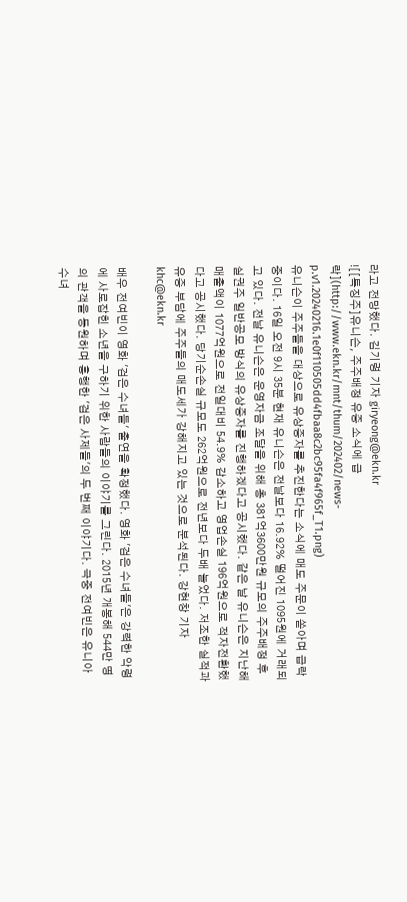라고 전망했다. 김기령 기자 giryeong@ekn.kr
![[특징주]유니슨, 주주배정 유증 소식에 급락](http://www.ekn.kr/mnt/thum/202402/news-p.v1.20240216.1e0f110505dd4fbaa8c2bc95fa4f965f_T1.png)
유니슨이 주주들을 대상으로 유상증자를 추진한다는 소식에 매도 주문이 쏟아며 급락 중이다. 16일 오전 9시 35분 현재 유니슨은 전날보다 16.92% 떨어진 1095원에 거래되고 있다. 전날 유니슨은 운영자금 조달을 위해 총 381억3600만원 규모의 주주배정 후 실권주 일반공모 방식의 유상증자를 진행하겠다고 공시했다. 같은 날 유니슨은 지난해 매출액이 1077억원으로 전일대비 54.9% 감소하고 영업손실 196억원으로 적자전환했다고 공시했다. 당기순손실 규모도 262억원으로 전년보다 두배 늘었다. 저조한 실적과 유증 부담에 주주들의 매도세가 강해지고 있는 것으로 분석된다. 강현창 기자 khc@ekn.kr

배우 전여빈이 영화 '검은 수녀들' 출연을 확정했다. 영화 '검은 수녀들'은 강력한 악령에 사로잡힌 소년을 구하기 위한 사람들의 이야기를 그린다. 2015년 개봉해 544만 명의 관객을 동원하며 흥행한 '검은 사제들'의 두 번째 이야기다. 극중 전여빈은 유니아 수녀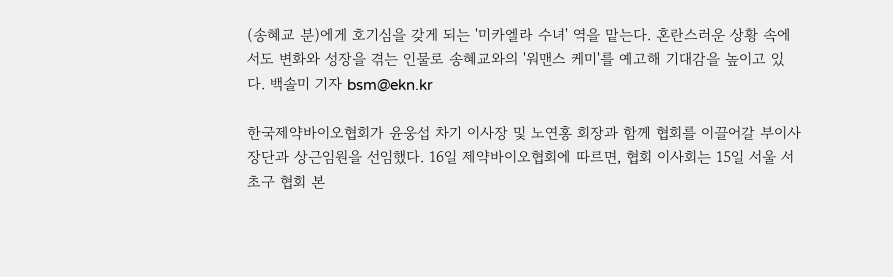(송혜교 분)에게 호기심을 갖게 되는 '미카엘라 수녀' 역을 맡는다. 혼란스러운 상황 속에서도 변화와 성장을 겪는 인물로 송혜교와의 '워맨스 케미'를 예고해 기대감을 높이고 있다. 백솔미 기자 bsm@ekn.kr

한국제약바이오협회가 윤웅섭 차기 이사장 및 노연홍 회장과 함께 협회를 이끌어갈 부이사장단과 상근임원을 선임했다. 16일 제약바이오협회에 따르면, 협회 이사회는 15일 서울 서초구 협회 본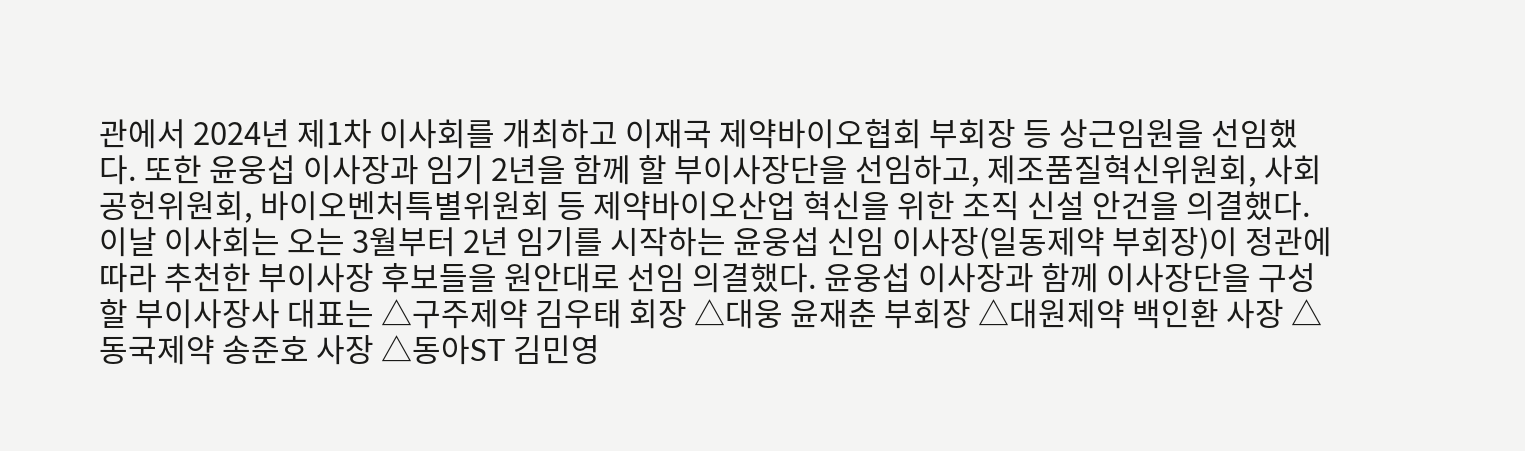관에서 2024년 제1차 이사회를 개최하고 이재국 제약바이오협회 부회장 등 상근임원을 선임했다. 또한 윤웅섭 이사장과 임기 2년을 함께 할 부이사장단을 선임하고, 제조품질혁신위원회, 사회공헌위원회, 바이오벤처특별위원회 등 제약바이오산업 혁신을 위한 조직 신설 안건을 의결했다. 이날 이사회는 오는 3월부터 2년 임기를 시작하는 윤웅섭 신임 이사장(일동제약 부회장)이 정관에 따라 추천한 부이사장 후보들을 원안대로 선임 의결했다. 윤웅섭 이사장과 함께 이사장단을 구성할 부이사장사 대표는 △구주제약 김우태 회장 △대웅 윤재춘 부회장 △대원제약 백인환 사장 △동국제약 송준호 사장 △동아ST 김민영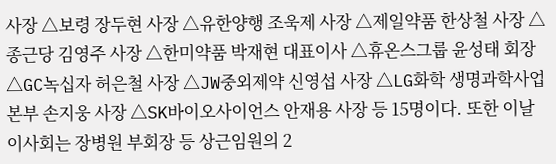사장 △보령 장두현 사장 △유한양행 조욱제 사장 △제일약품 한상철 사장 △종근당 김영주 사장 △한미약품 박재현 대표이사 △휴온스그룹 윤성태 회장 △GC녹십자 허은철 사장 △JW중외제약 신영섭 사장 △LG화학 생명과학사업본부 손지웅 사장 △SK바이오사이언스 안재용 사장 등 15명이다. 또한 이날 이사회는 장병원 부회장 등 상근임원의 2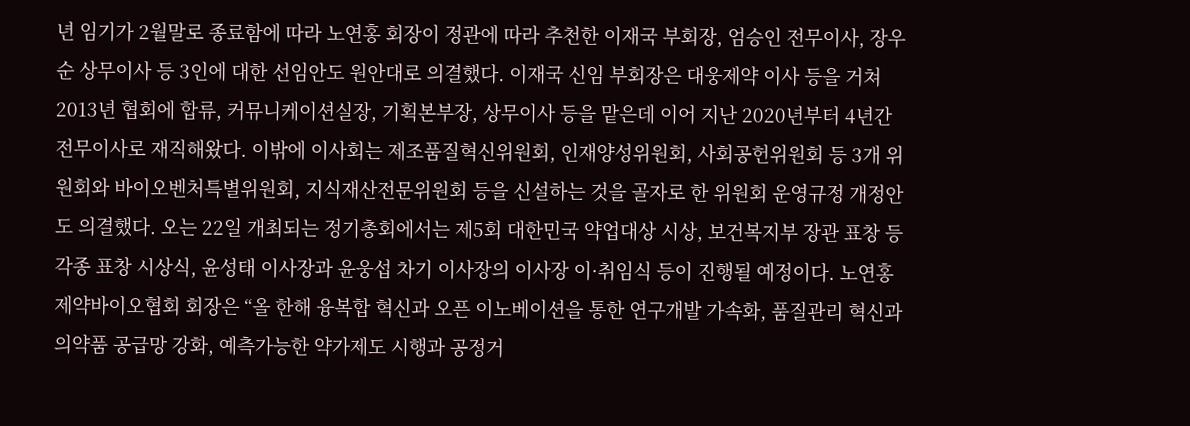년 임기가 2월말로 종료함에 따라 노연홍 회장이 정관에 따라 추천한 이재국 부회장, 엄승인 전무이사, 장우순 상무이사 등 3인에 대한 선임안도 원안대로 의결했다. 이재국 신임 부회장은 대웅제약 이사 등을 거쳐 2013년 협회에 합류, 커뮤니케이션실장, 기획본부장, 상무이사 등을 맡은데 이어 지난 2020년부터 4년간 전무이사로 재직해왔다. 이밖에 이사회는 제조품질혁신위원회, 인재양성위원회, 사회공헌위원회 등 3개 위원회와 바이오벤처특별위원회, 지식재산전문위원회 등을 신설하는 것을 골자로 한 위원회 운영규정 개정안도 의결했다. 오는 22일 개최되는 정기총회에서는 제5회 대한민국 약업대상 시상, 보건복지부 장관 표창 등 각종 표창 시상식, 윤성태 이사장과 윤웅섭 차기 이사장의 이사장 이·취임식 등이 진행될 예정이다. 노연홍 제약바이오협회 회장은 “올 한해 융복합 혁신과 오픈 이노베이션을 통한 연구개발 가속화, 품질관리 혁신과 의약품 공급망 강화, 예측가능한 약가제도 시행과 공정거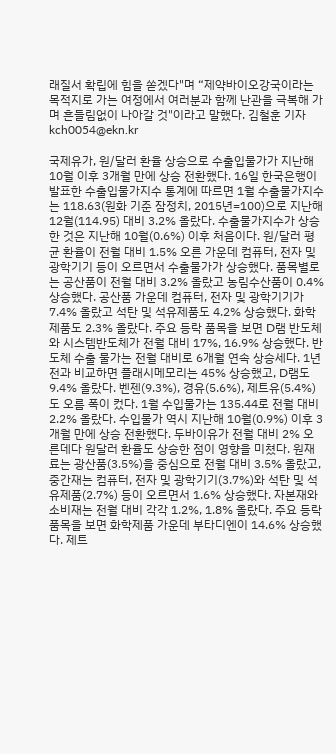래질서 확립에 힘을 쏟겠다"며 “제약바이오강국이라는 목적지로 가는 여정에서 여러분과 함께 난관을 극복해 가며 흔들림없이 나아갈 것"이라고 말했다. 김철훈 기자 kch0054@ekn.kr

국제유가, 원/달러 환율 상승으로 수출입물가가 지난해 10월 이후 3개월 만에 상승 전환했다. 16일 한국은행이 발표한 수출입물가지수 통계에 따르면 1월 수출물가지수는 118.63(원화 기준 잠정치, 2015년=100)으로 지난해 12월(114.95) 대비 3.2% 올랐다. 수출물가지수가 상승한 것은 지난해 10월(0.6%) 이후 처음이다. 원/달러 평균 환율이 전월 대비 1.5% 오른 가운데 컴퓨터, 전자 및 광학기기 등이 오르면서 수출물가가 상승했다. 품목별로는 공산품이 전월 대비 3.2% 올랐고 농림수산품이 0.4% 상승했다. 공산품 가운데 컴퓨터, 전자 및 광학기기가 7.4% 올랐고 석탄 및 석유제품도 4.2% 상승했다. 화학제품도 2.3% 올랐다. 주요 등락 품목을 보면 D램 반도체와 시스템반도체가 전월 대비 17%, 16.9% 상승했다. 반도체 수출 물가는 전월 대비로 6개월 연속 상승세다. 1년 전과 비교하면 플래시메모리는 45% 상승했고, D램도 9.4% 올랐다. 벤젠(9.3%), 경유(5.6%), 제트유(5.4%)도 오름 폭이 컸다. 1월 수입물가는 135.44로 전월 대비 2.2% 올랐다. 수입물가 역시 지난해 10월(0.9%) 이후 3개월 만에 상승 전환했다. 두바이유가 전월 대비 2% 오른데다 원달러 환율도 상승한 점이 영향을 미쳤다. 원재료는 광산품(3.5%)을 중심으로 전월 대비 3.5% 올랐고, 중간재는 컴퓨터, 전자 및 광학기기(3.7%)와 석탄 및 석유제품(2.7%) 등이 오르면서 1.6% 상승했다. 자본재와 소비재는 전월 대비 각각 1.2%, 1.8% 올랐다. 주요 등락 품목을 보면 화학제품 가운데 부타디엔이 14.6% 상승했다. 제트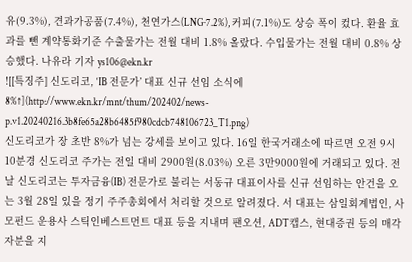유(9.3%), 견과가공품(7.4%), 천연가스(LNG·7.2%), 커피(7.1%)도 상승 폭이 컸다. 환율 효과를 뺀 계약통화기준 수출물가는 전월 대비 1.8% 올랐다. 수입물가는 전월 대비 0.8% 상승했다. 나유라 기자 ys106@ekn.kr
![[특징주] 신도리코, ‘IB 전문가’ 대표 신규 선임 소식에 8%↑](http://www.ekn.kr/mnt/thum/202402/news-p.v1.20240216.3b8fe65a28b6485f980cdcb748106723_T1.png)
신도리코가 장 초반 8%가 넘는 강세를 보이고 있다. 16일 한국거래소에 따르면 오전 9시 10분경 신도리코 주가는 전일 대비 2900원(8.03%) 오른 3만9000원에 거래되고 있다. 전날 신도리코는 투자금융(IB) 전문가로 불리는 서동규 대표이사를 신규 선임하는 안건을 오는 3월 28일 있을 정기 주주총회에서 처리할 것으로 알려졌다. 서 대표는 삼일회계법인, 사모펀드 운용사 스틱인베스트먼트 대표 등을 지내며 팬오션, ADT캡스, 현대증권 등의 매각자분을 지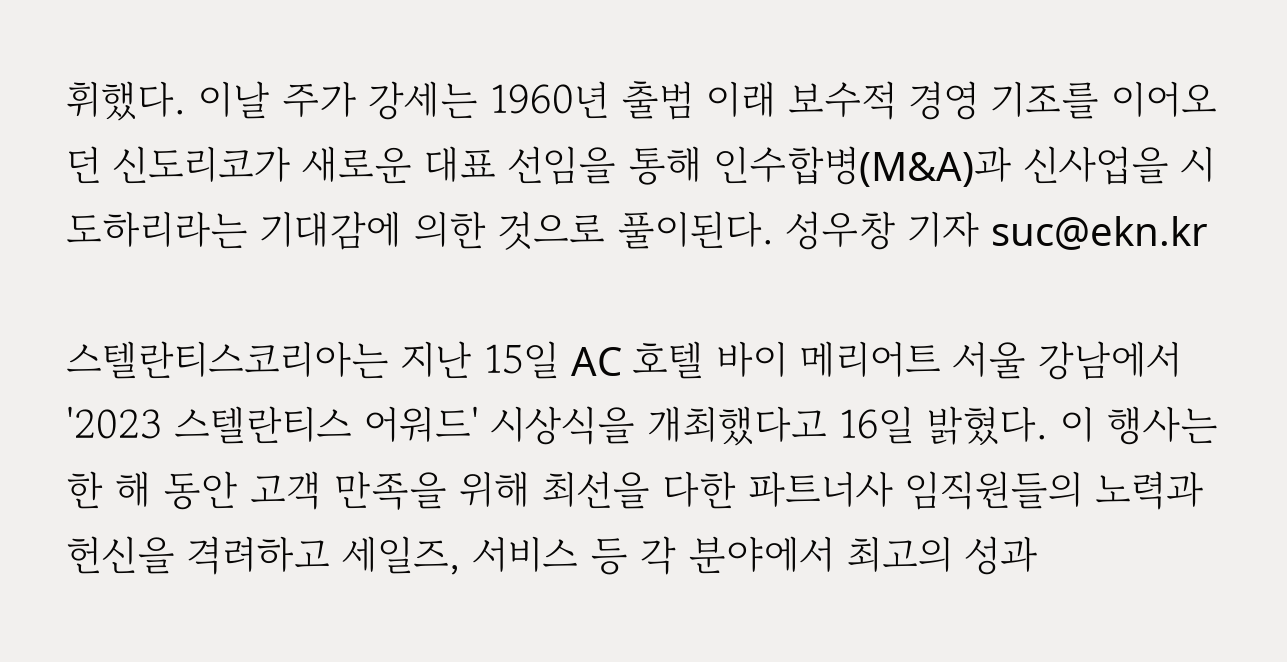휘했다. 이날 주가 강세는 1960년 출범 이래 보수적 경영 기조를 이어오던 신도리코가 새로운 대표 선임을 통해 인수합병(M&A)과 신사업을 시도하리라는 기대감에 의한 것으로 풀이된다. 성우창 기자 suc@ekn.kr

스텔란티스코리아는 지난 15일 AC 호텔 바이 메리어트 서울 강남에서 '2023 스텔란티스 어워드' 시상식을 개최했다고 16일 밝혔다. 이 행사는 한 해 동안 고객 만족을 위해 최선을 다한 파트너사 임직원들의 노력과 헌신을 격려하고 세일즈, 서비스 등 각 분야에서 최고의 성과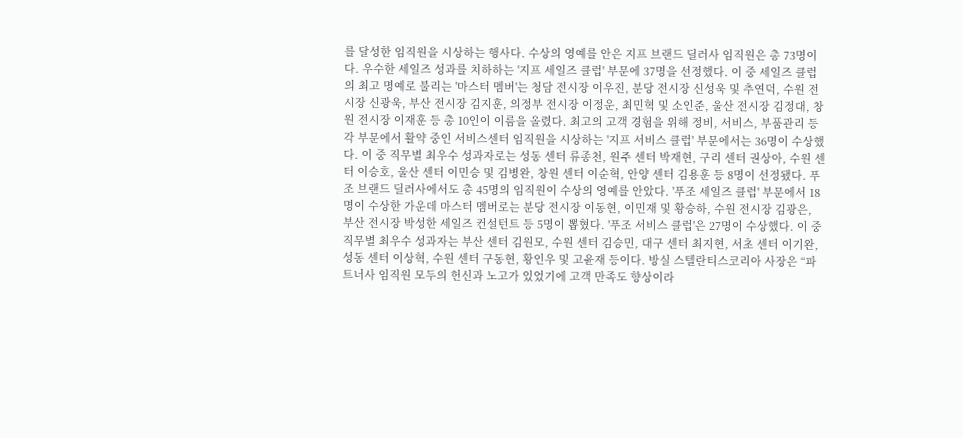를 달성한 임직원을 시상하는 행사다. 수상의 영예를 안은 지프 브랜드 딜러사 임직원은 총 73명이다. 우수한 세일즈 성과를 치하하는 '지프 세일즈 클럽' 부문에 37명을 선정했다. 이 중 세일즈 클럽의 최고 명예로 불리는 '마스터 멤버'는 청담 전시장 이우진, 분당 전시장 신성욱 및 추연덕, 수원 전시장 신광욱, 부산 전시장 김지훈, 의정부 전시장 이정운, 최민혁 및 소인준, 울산 전시장 김정대, 창원 전시장 이재훈 등 총 10인이 이름을 올렸다. 최고의 고객 경험을 위해 정비, 서비스, 부품관리 등 각 부문에서 활약 중인 서비스센터 임직원을 시상하는 '지프 서비스 클럽' 부문에서는 36명이 수상했다. 이 중 직무별 최우수 성과자로는 성동 센터 류종천, 원주 센터 박재현, 구리 센터 권상아, 수원 센터 이승호, 울산 센터 이민승 및 김병완, 창원 센터 이순혁, 안양 센터 김용훈 등 8명이 선정됐다. 푸조 브랜드 딜러사에서도 총 45명의 임직원이 수상의 영예를 안았다. '푸조 세일즈 클럽' 부문에서 18명이 수상한 가운데 마스터 멤버로는 분당 전시장 이동현, 이민재 및 황승하, 수원 전시장 김광은, 부산 전시장 박성한 세일즈 컨설턴트 등 5명이 뽑혔다. '푸조 서비스 클럽'은 27명이 수상했다. 이 중 직무별 최우수 성과자는 부산 센터 김원모, 수원 센터 김승민, 대구 센터 최지현, 서초 센터 이기완, 성동 센터 이상혁, 수원 센터 구동현, 황인우 및 고윤재 등이다. 방실 스텔란티스코리아 사장은 “파트너사 임직원 모두의 헌신과 노고가 있었기에 고객 만족도 향상이라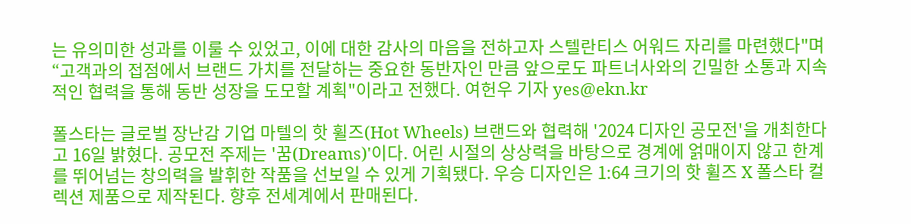는 유의미한 성과를 이룰 수 있었고, 이에 대한 감사의 마음을 전하고자 스텔란티스 어워드 자리를 마련했다"며 “고객과의 접점에서 브랜드 가치를 전달하는 중요한 동반자인 만큼 앞으로도 파트너사와의 긴밀한 소통과 지속적인 협력을 통해 동반 성장을 도모할 계획"이라고 전했다. 여헌우 기자 yes@ekn.kr

폴스타는 글로벌 장난감 기업 마텔의 핫 휠즈(Hot Wheels) 브랜드와 협력해 '2024 디자인 공모전'을 개최한다고 16일 밝혔다. 공모전 주제는 '꿈(Dreams)'이다. 어린 시절의 상상력을 바탕으로 경계에 얽매이지 않고 한계를 뛰어넘는 창의력을 발휘한 작품을 선보일 수 있게 기획됐다. 우승 디자인은 1:64 크기의 핫 휠즈 X 폴스타 컬렉션 제품으로 제작된다. 향후 전세계에서 판매된다.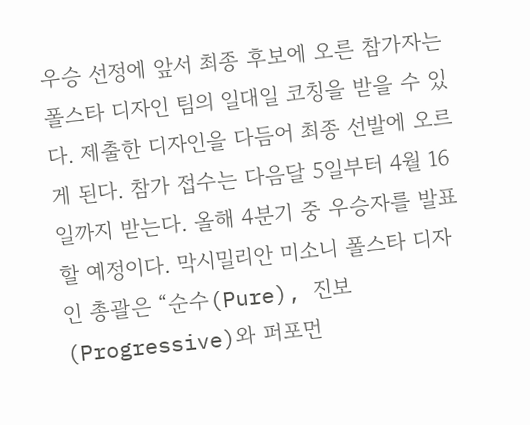우승 선정에 앞서 최종 후보에 오른 참가자는 폴스타 디자인 팀의 일대일 코칭을 받을 수 있다. 제출한 디자인을 다듬어 최종 선발에 오르게 된다. 참가 접수는 다음달 5일부터 4월 16일까지 받는다. 올해 4분기 중 우승자를 발표할 예정이다. 막시밀리안 미소니 폴스타 디자인 총괄은 “순수(Pure), 진보(Progressive)와 퍼포먼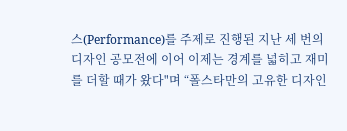스(Performance)를 주제로 진행된 지난 세 번의 디자인 공모전에 이어 이제는 경계를 넓히고 재미를 더할 때가 왔다"며 “폴스타만의 고유한 디자인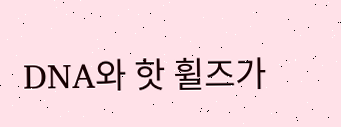DNA와 핫 휠즈가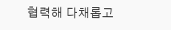협력해 다채롭고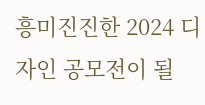흥미진진한 2024 디자인 공모전이 될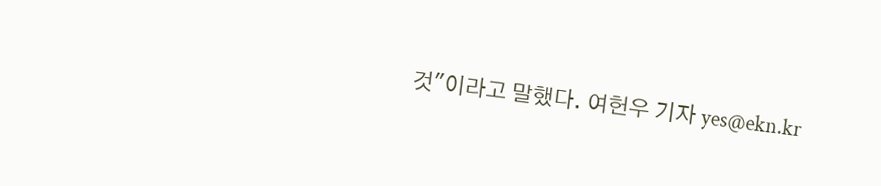것"이라고 말했다. 여헌우 기자 yes@ekn.kr